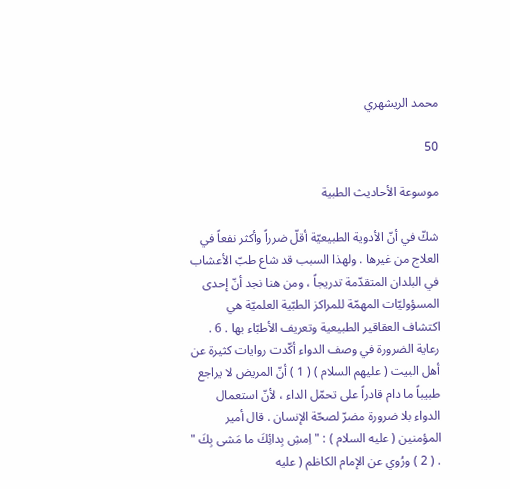محمد الريشهري

50

موسوعة الأحاديث الطبية

شكّ في أنّ الأدوية الطبيعيّة أقلّ ضرراً وأكثر نفعاً في العلاج من غيرها . ولهذا السبب قد شاع طبّ الأعشاب في البلدان المتقدّمة تدريجاً ، ومن هنا نجد أنّ إحدى المسؤوليّات المهمّة للمراكز الطبّية العلميّة هي اكتشاف العقاقير الطبيعية وتعريف الأطبّاء بها . 6 . رعاية الضرورة في وصف الدواء أكّدت روايات كثيرة عن أهل البيت ( عليهم السلام ) ( 1 ) أنّ المريض لا يراجع طبيباً ما دام قادراً على تحمّل الداء ، لأنّ استعمال الدواء بلا ضرورة مضرّ لصحّة الإنسان . قال أمير المؤمنين ( عليه السلام ) : " اِمشِ بِدائِكَ ما مَشى بِكَ " . ( 2 ) ورُوي عن الإمام الكاظم ( عليه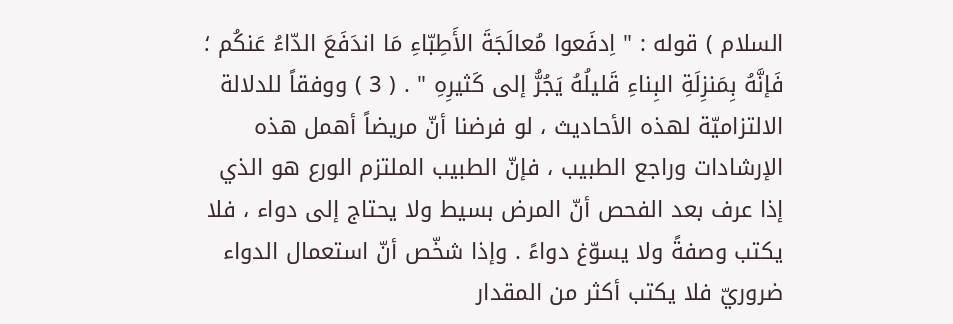السلام ) قوله : " اِدفَعوا مُعالَجَةَ الأَطِبّاءِ مَا اندَفَعَ الدّاءُ عَنكُم ؛ فَإنَّهُ بِمَنزِلَةِ البِناءِ قَليلُهُ يَجُرُّ إلى كَثيرِهِ " . ( 3 ) ووفقاً للدلالة الالتزاميّة لهذه الأحاديث ، لو فرضنا أنّ مريضاً أهمل هذه الإرشادات وراجع الطبيب ، فإنّ الطبيب الملتزم الورع هو الذي إذا عرف بعد الفحص أنّ المرض بسيط ولا يحتاج إلى دواء ، فلا يكتب وصفةً ولا يسوّغ دواءً . وإذا شخّص أنّ استعمال الدواء ضروريّ فلا يكتب أكثر من المقدار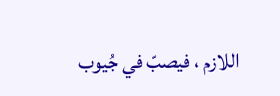اللازم ، فيصبّ في جُيوب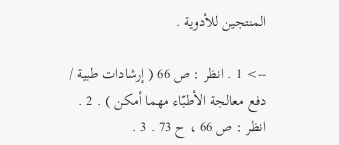المنتجين للأدوية .

--> 1 . انظر : ص 66 ( إرشادات طبية / دفع معالجة الأطبّاء مهما أمكن ) . 2 . انظر : ص 66 ، ح 73 . 3 .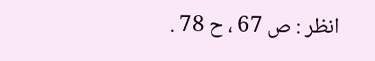انظر : ص 67 ، ح 78 .